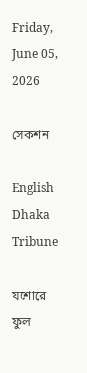Friday, June 05, 2026

সেকশন

English
Dhaka Tribune

যশোরে ফুল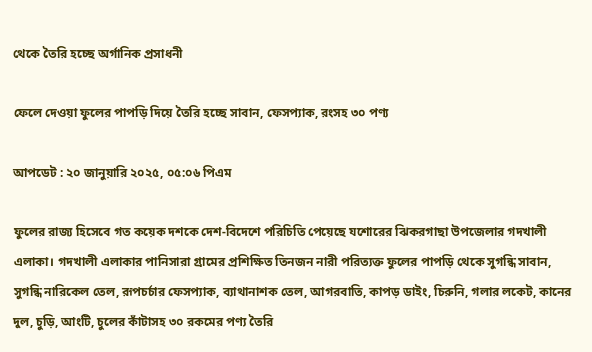থেকে তৈরি হচ্ছে অর্গানিক প্রসাধনী

ফেলে দেওয়া ফুলের পাপড়ি দিয়ে তৈরি হচ্ছে সাবান, ফেসপ্যাক, রংসহ ৩০ পণ্য

আপডেট : ২০ জানুয়ারি ২০২৫, ০৫:০৬ পিএম

ফুলের রাজ্য হিসেবে গত কয়েক দশকে দেশ-বিদেশে পরিচিতি পেয়েছে যশোরের ঝিকরগাছা উপজেলার গদখালী এলাকা। গদখালী এলাকার পানিসারা গ্রামের প্রশিক্ষিত তিনজন নারী পরিত্যক্ত ফুলের পাপড়ি থেকে সুগন্ধি সাবান, সুগন্ধি নারিকেল তেল, রূপচর্চার ফেসপ্যাক, ব্যাথানাশক তেল, আগরবাতি, কাপড় ডাইং, চিরুনি, গলার লকেট, কানের দুল, চুড়ি, আংটি, চুলের কাঁটাসহ ৩০ রকমের পণ্য তৈরি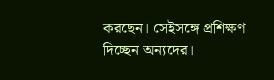করছেন। সেইসঙ্গে প্রশিক্ষণ দিচ্ছেন অন্যদের।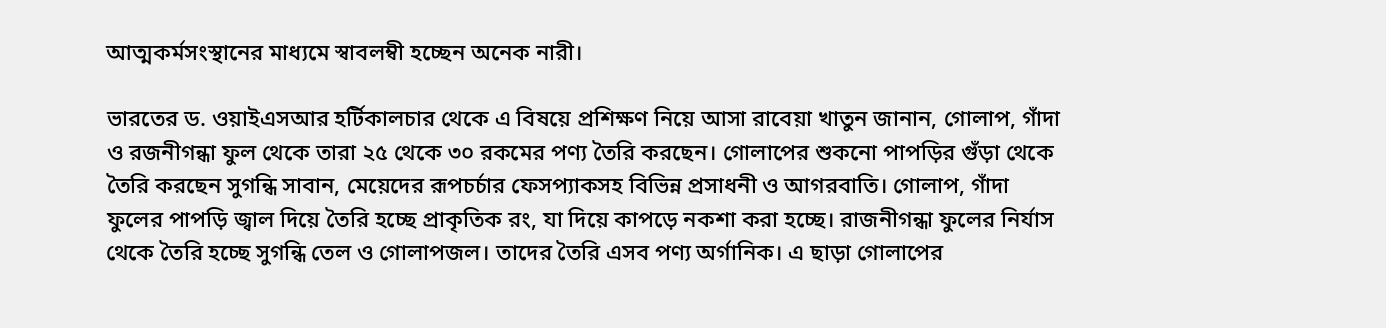আত্মকর্মসংস্থানের মাধ্যমে স্বাবলম্বী হচ্ছেন অনেক নারী।

ভারতের ড. ওয়াইএসআর হর্টিকালচার থেকে এ বিষয়ে প্রশিক্ষণ নিয়ে আসা রাবেয়া খাতুন জানান, গোলাপ, গাঁদা ও রজনীগন্ধা ফুল থেকে তারা ২৫ থেকে ৩০ রকমের পণ্য তৈরি করছেন। গোলাপের শুকনো পাপড়ির গুঁড়া থেকে তৈরি করছেন সুগন্ধি সাবান, মেয়েদের রূপচর্চার ফেসপ্যাকসহ বিভিন্ন প্রসাধনী ও আগরবাতি। গোলাপ, গাঁদা ফুলের পাপড়ি জ্বাল দিয়ে তৈরি হচ্ছে প্রাকৃতিক রং, যা দিয়ে কাপড়ে নকশা করা হচ্ছে। রাজনীগন্ধা ফুলের নির্যাস থেকে তৈরি হচ্ছে সুগন্ধি তেল ও গোলাপজল। তাদের তৈরি এসব পণ্য অর্গানিক। এ ছাড়া গোলাপের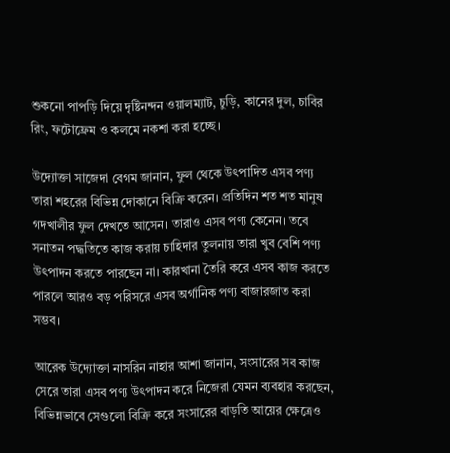শুকনো পাপড়ি দিয়ে দৃষ্টিনন্দন ওয়ালম্যাট, চুড়ি, কানের দুল, চাবির রিং, ফটোফ্রেম ও কলমে নকশা করা হচ্ছে।

উদ্যোক্তা সাজেদা বেগম জানান, ফুল থেকে উৎপাদিত এসব পণ্য তারা শহরের বিভিন্ন দোকানে বিক্রি করেন। প্রতিদিন শত শত মানুষ গদখালীর ফুল দেখতে আসেন। তারাও এসব পণ্য কেনেন। তবে সনাতন পদ্ধতিতে কাজ করায় চাহিদার তুলনায় তারা খুব বেশি পণ্য উৎপাদন করতে পারছেন না। কারখানা তৈরি করে এসব কাজ করতে পারলে আরও বড় পরিসরে এসব অর্গানিক পণ্য বাজারজাত করা সম্ভব।

আরেক উদ্যোক্তা নাসরিন নাহার আশা জানান, সংসারের সব কাজ সেরে তারা এসব পণ্য উৎপাদন করে নিজেরা যেমন ব্যবহার করছেন, বিভিন্নভাবে সেগুলো বিক্রি করে সংসারের বাড়তি আয়ের ক্ষেত্রেও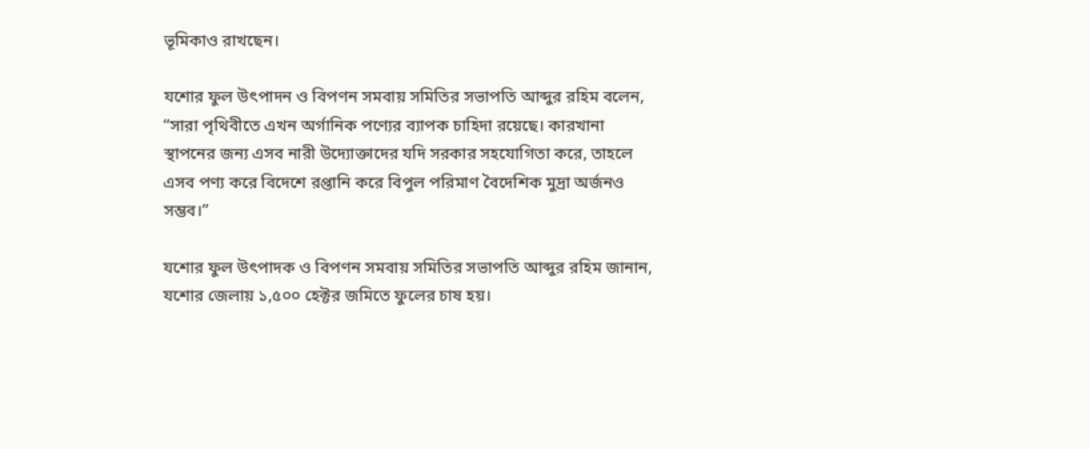ভূমিকাও রাখছেন।

যশোর ফুল উৎপাদন ও বিপণন সমবায় সমিতির সভাপতি আব্দুর রহিম বলেন, “সারা পৃথিবীতে এখন অর্গানিক পণ্যের ব্যাপক চাহিদা রয়েছে। কারখানা স্থাপনের জন্য এসব নারী উদ্যোক্তাদের যদি সরকার সহযোগিতা করে, তাহলে এসব পণ্য করে বিদেশে রপ্তানি করে বিপুল পরিমাণ বৈদেশিক মুদ্রা অর্জনও সম্ভব।”

যশোর ফুল উৎপাদক ও বিপণন সমবায় সমিতির সভাপতি আব্দুর রহিম জানান, যশোর জেলায় ১,৫০০ হেক্টর জমিতে ফুলের চাষ হয়।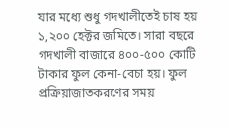যার মধ্যে শুধু গদখালীতেই চাষ হয় ১,২০০ হেক্টর জমিতে। সারা বছরে গদখালী বাজারে ৪০০-৫০০ কোটি টাকার ফুল কেনা-বেচা হয়। ফুল প্রক্রিয়াজাতকরণের সময়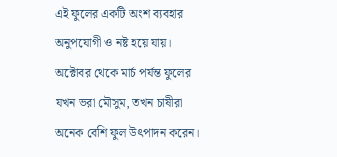এই ফুলের একটি অংশ ব্যবহার অনুপযোগী ও নষ্ট হয়ে যায়। অক্টোবর থেকে মার্চ পর্যন্ত ফুলের যখন ভরা মৌসুম, তখন চাষীরা অনেক বেশি ফুল উৎপাদন করেন।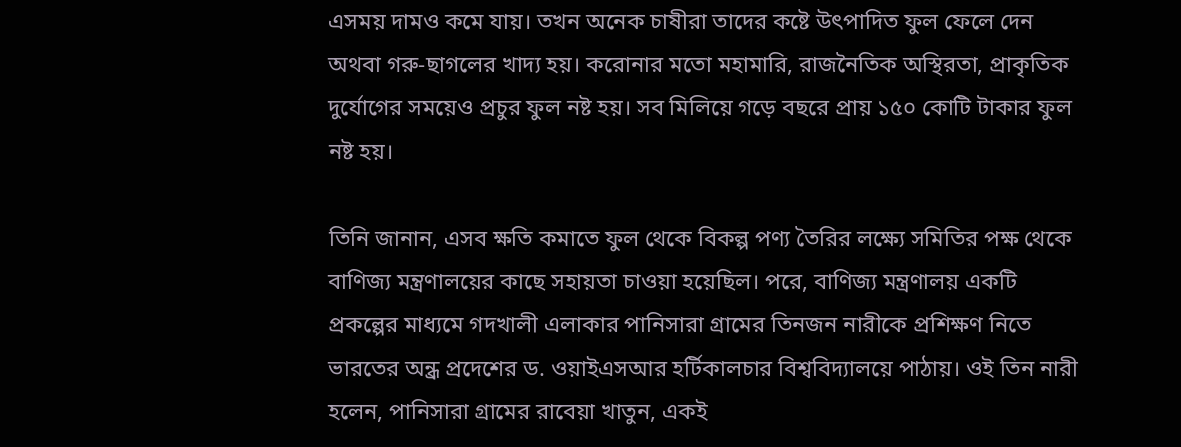এসময় দামও কমে যায়। তখন অনেক চাষীরা তাদের কষ্টে উৎপাদিত ফুল ফেলে দেন অথবা গরু-ছাগলের খাদ্য হয়। করোনার মতো মহামারি, রাজনৈতিক অস্থিরতা, প্রাকৃতিক দুর্যোগের সময়েও প্রচুর ফুল নষ্ট হয়। সব মিলিয়ে গড়ে বছরে প্রায় ১৫০ কোটি টাকার ফুল নষ্ট হয়।

তিনি জানান, এসব ক্ষতি কমাতে ফুল থেকে বিকল্প পণ্য তৈরির লক্ষ্যে সমিতির পক্ষ থেকে বাণিজ্য মন্ত্রণালয়ের কাছে সহায়তা চাওয়া হয়েছিল। পরে, বাণিজ্য মন্ত্রণালয় একটি প্রকল্পের মাধ্যমে গদখালী এলাকার পানিসারা গ্রামের তিনজন নারীকে প্রশিক্ষণ নিতে ভারতের অন্ধ্র প্রদেশের ড. ওয়াইএসআর হর্টিকালচার বিশ্ববিদ্যালয়ে পাঠায়। ওই তিন নারী হলেন, পানিসারা গ্রামের রাবেয়া খাতুন, একই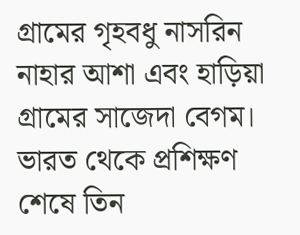গ্রামের গৃহবধু নাসরিন নাহার আশা এবং হাড়িয়া গ্রামের সাজেদা বেগম। ভারত থেকে প্রশিক্ষণ শেষে তিন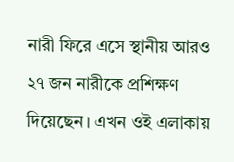নারী ফিরে এসে স্থানীয় আরও ২৭ জন নারীকে প্রশিক্ষণ দিয়েছেন। এখন ওই এলাকায়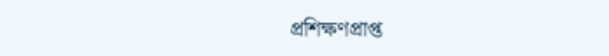প্রশিক্ষণপ্রাপ্ত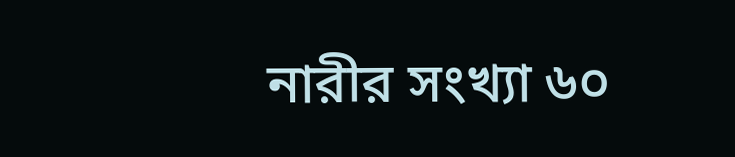নারীর সংখ্যা ৬০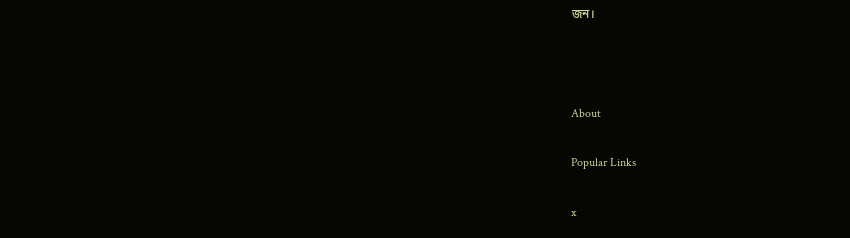জন।



About

Popular Links

x